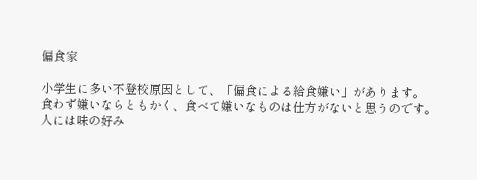偏食家

小学生に多い不登校原因として、「偏食による給食嫌い」があります。
食わず嫌いならともかく、食べて嫌いなものは仕方がないと思うのです。
人には味の好み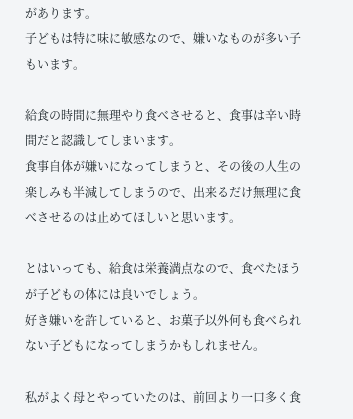があります。
子どもは特に味に敏感なので、嫌いなものが多い子もいます。

給食の時間に無理やり食べさせると、食事は辛い時間だと認識してしまいます。
食事自体が嫌いになってしまうと、その後の人生の楽しみも半減してしまうので、出来るだけ無理に食べさせるのは止めてほしいと思います。

とはいっても、給食は栄養満点なので、食べたほうが子どもの体には良いでしょう。
好き嫌いを許していると、お菓子以外何も食べられない子どもになってしまうかもしれません。

私がよく母とやっていたのは、前回より一口多く食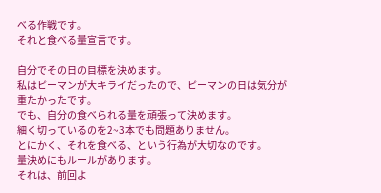べる作戦です。
それと食べる量宣言です。

自分でその日の目標を決めます。
私はピーマンが大キライだったので、ピーマンの日は気分が重たかったです。
でも、自分の食べられる量を頑張って決めます。
細く切っているのを2~3本でも問題ありません。
とにかく、それを食べる、という行為が大切なのです。
量決めにもルールがあります。
それは、前回よ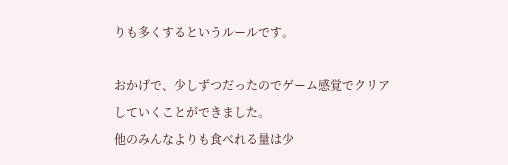りも多くするというルールです。

おかげで、少しずつだったのでゲーム感覚でクリアしていくことができました。
他のみんなよりも食べれる量は少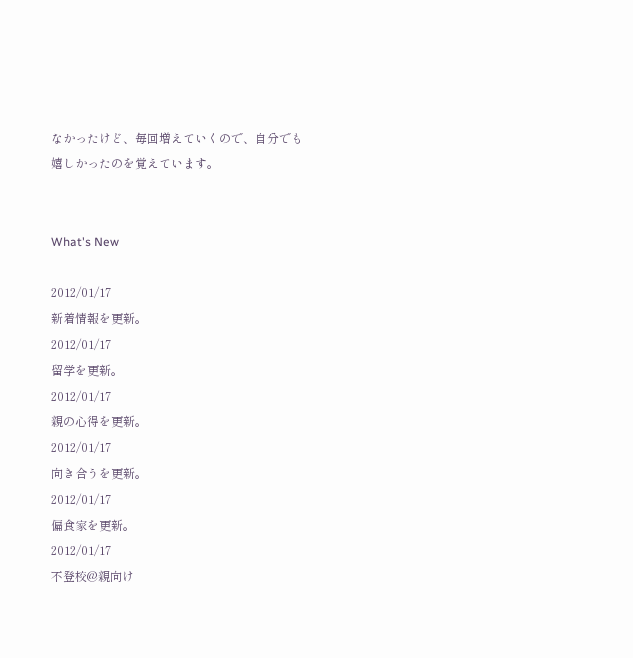なかったけど、毎回増えていくので、自分でも嬉しかったのを覚えています。


What's New

2012/01/17
新着情報を更新。
2012/01/17
留学を更新。
2012/01/17
親の心得を更新。
2012/01/17
向き合うを更新。
2012/01/17
偏食家を更新。
2012/01/17
不登校@親向け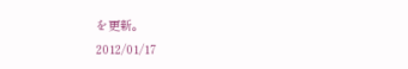を更新。
2012/01/17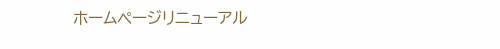ホームページリニューアル